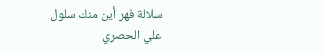سلالة فهر أين منك سلول
علي الحصري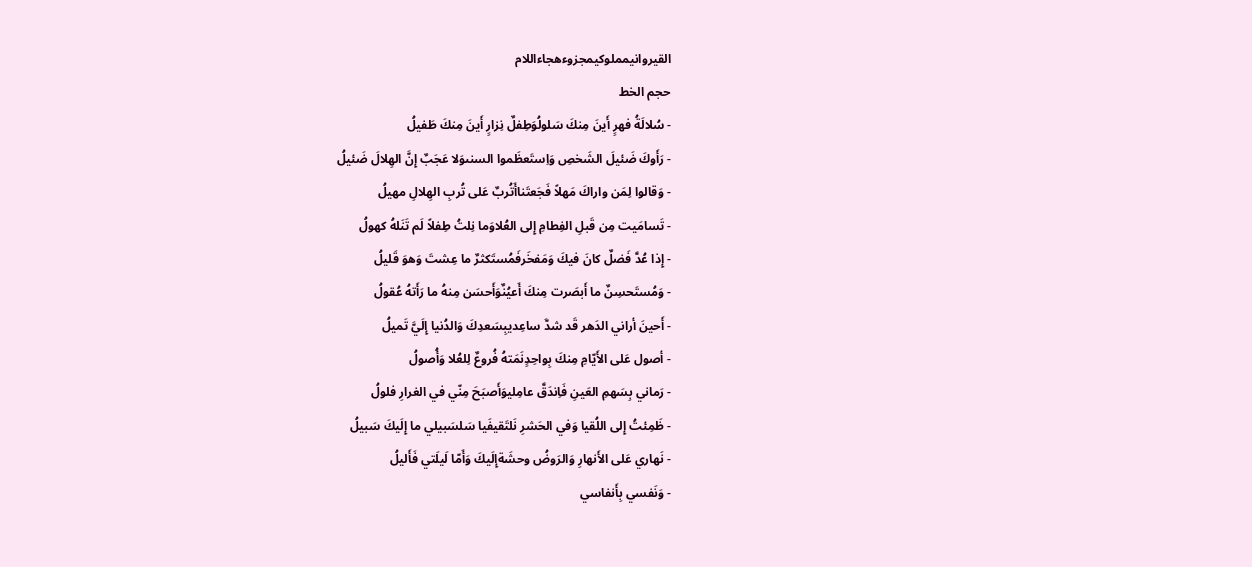القيروانيمملوكيمجزوءهجاءاللام
حجم الخط
- سُلالَةُ فهرٍ أَينَ مِنكَ سَلولُوَطِفلٌ نِزارٍ أَينَ مِنكَ طَفيلُ
- رَأَوكَ ضَئيلَ الشَخصِ وَاِستَعظَموا السنىوَلا عَجَبٌ إِنَّ الهِلالَ ضَئيلُ
- وَقالوا لِمَن واراكَ مَهلاً فَجَعتَناأَتُربٌ عَلى تُربِ الهِلالِ مهيلُ
- تَسامَيت مِن قَبلِ الفِطامِ إِلى العُلاوَما نِلتُ طِفلاً لَم تَنَلهُ كهولُ
- إِذا عُدَّ فَضلٌ كانَ فيكَ وَمَفخَرفَمُستَكثرٌ ما عِشتَ وَهوَ قَليلُ
- وَمُستَحسِنٌ ما أَبصَرت مِنكَ أَعيُنٌوَأَحسَن مِنهُ ما رَأَتهُ عُقولُ
- أَحينَ أراني الدَهر قَد شدَّ ساعِديبِسَعدِكَ وَالدُنيا إِلَيَّ تَميلُ
- أصول عَلى الأَيّامِ مِنكَ بِواحِدٍنَمَتهُ فُروعٌ لِلعُلا وَأُصولُ
- رَماني بِسَهمِ العَينِ فَاِندَقَّ عامِليوَأَصبَحَ مِنّي في الغرارِ فلولُ
- ظَمِئتُ إِلى اللُقيا وَفي الحَشرِ نَلتَقيفَيا سَلسَبيلي ما إِلَيكَ سَبيلُ
- نَهاري عَلى الأَنهارِ وَالرَوضُ وحشَةإِلَيكَ وَأَمّا لَيلَتي فَأَليلُ
- وَنَفسي بِأَنفاسي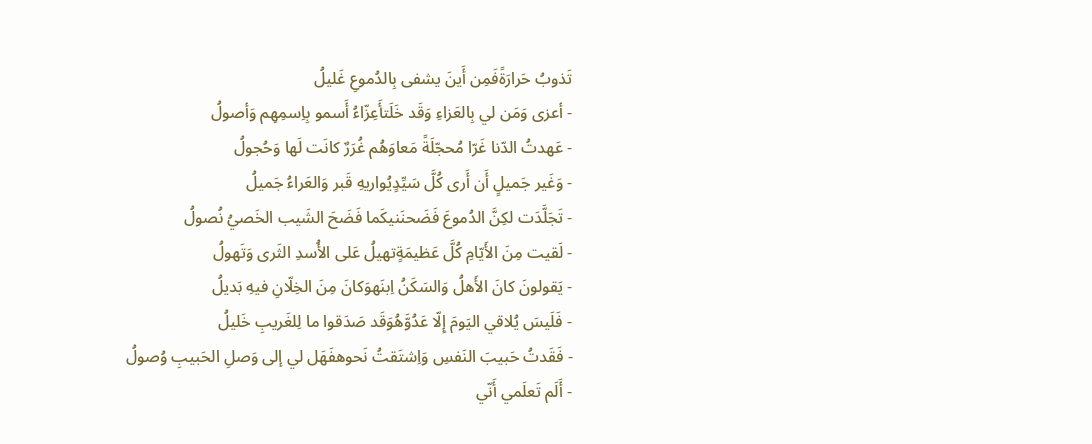تَذوبُ حَرارَةًفَمِن أَينَ يشفى بِالدُموعِ غَليلُ
- أعزى وَمَن لي بِالعَزاءِ وَقَد خَلَتأَعِزّاءُ أَسمو بِاِسمِهِم وَأصولُ
- عَهدتُ الدّنا غَرّا مُحجّلَةً مَعاوَهُم غُرَرٌ كانَت لَها وَحُجولُ
- وَغَير جَميلٍ أَن أَرى كُلَّ سَيِّدٍيُواريهِ قَبر وَالعَراءُ جَميلُ
- تَجَلَّدَت لكِنَّ الدُموعَ فَضَحنَنيكَما فَضَحَ الشَيب الخَصيُ نُصولُ
- لَقيت مِنَ الأَيّامِ كُلَّ عَظيمَةٍتهيلُ عَلى الأُسدِ الثَرى وَتَهولُ
- يَقولونَ كانَ الأَهلُ وَالسَكَنُ اِبنَهوَكانَ مِنَ الخِلّانِ فيهِ بَديلُ
- فَلَيسَ يُلاقي اليَومَ إِلّا عَدُوَّهُوَقَد صَدَقوا ما لِلغَريبِ خَليلُ
- فَقَدتُ حَبيبَ النَفسِ وَاِشتَقتُ نَحوهفَهَل لي إلى وَصلِ الحَبيبِ وُصولُ
- أَلَم تَعلَمي أَنّي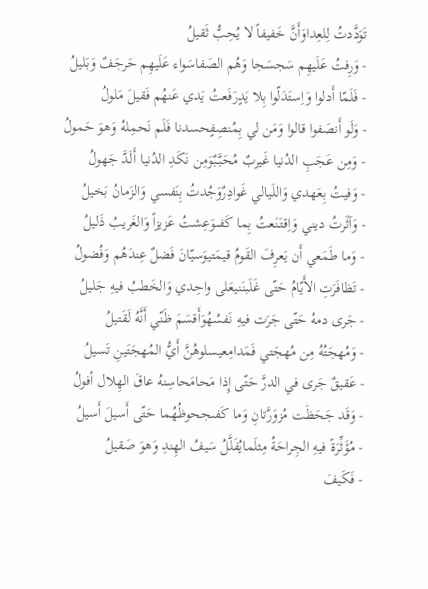تَوَدَّدتُ لِلعِداوَأَنَّ خَفيفاً لا يُحِبُّ ثَقيلُ
- وَرِفتُ عَلَيهِم سَجسَجا وَهُم الصَفاسَواء عَلَيهِم حَرجَفٌ وَبَليلُ
- فَلَمّا أَدلوا وَاِستَدَلّوا بِلا يَدٍرَفَعتُ يَدي عَنهُم فَقيلَ مَلولُ
- وَلَو أَنصَفوا قالوا وَمَن لي بِمُنصِفٍحسدنا فَلَم نَحمِلهُ وَهوَ حَمولُ
- وَمِن عَجَبِ الدُنيا غَيربٌ مُحَبَّبٌوَمِن نَكَدِ الدُنيا أَلَدَّ جَهولُ
- وَفيتُ بِعَهدي وَاللَيالي غَوادِرٌوَجُدتُ بِنَفسي وَالزَمانُ بَخيلُ
- وَآثَرتُ ديني وَاِقتَنَعتُ بِما كَفىوَعِشتُ عَزيزاً وَالغَريبُ ذَليلُ
- وَما طَمَعي أَن يَعرِفَ القَومُ قيمَتيوَسيّانَ فَضلٌ عِندَهُم وَفُضولُ
- تَظافَرَتِ الأَيّامُ حَتّى غَلَبنَنيعَلى واحِدي وَالخَطبُ فيهِ جَليلُ
- جَرى دمهُ حَتّى جَرَت فيهِ نَفسُهُوَأَقسَمَ ظَنّي أَنَّهُ لَقَتيلُ
- وَمُهجَتُهُ مِن مُهجَتي فَمَدامِعيسلوهُنَّ أَيُّ المُهجَتَينِ تَسيلُ
- عَقيقٌ جَرى في الدرَّ حَتّى إِذا مَحامَحاسِنهُ عاقَ الهِلال أفولُ
- وَقَد جَحَظَت مُزوَرَّتانِ وَما كَفىجحوظُهُما حَتّى أَسيلَ أَسيلُ
- مُؤَثِّرَةً فيهِ الجِراحَةُ مِثلَمايُفَلَّلُ سَيفُ الهِندِ وَهوَ صَقيلُ
- فَكَيفَ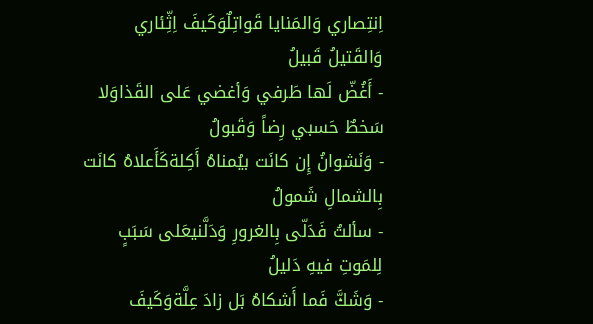اِنتِصاري وَالمَنايا قَواتِلٌوَكَيفَ اِثِّئاري وَالقَتيلُ قَبيلُ
- أَغُضّ لَها طَرفي وَأغضي عَلى القَذاوَلا سَخطٌ حَسبي رِضاً وَقَبولُ
- وَنَشوانُ إِن كانَت بيُمناهُ أَكِلةكَأَعلاهُ كانَت بِالشمالِ شَمولُ
- سألتُ فَدَلّى بِالغرورِ وَدَلَّنيعَلى سَبَبٍ لِلمَوتِ فيهِ دَليلُ
- وَشَكَّ فَما أَشكاهُ بَل زادَ عِلَّةوَكَيفَ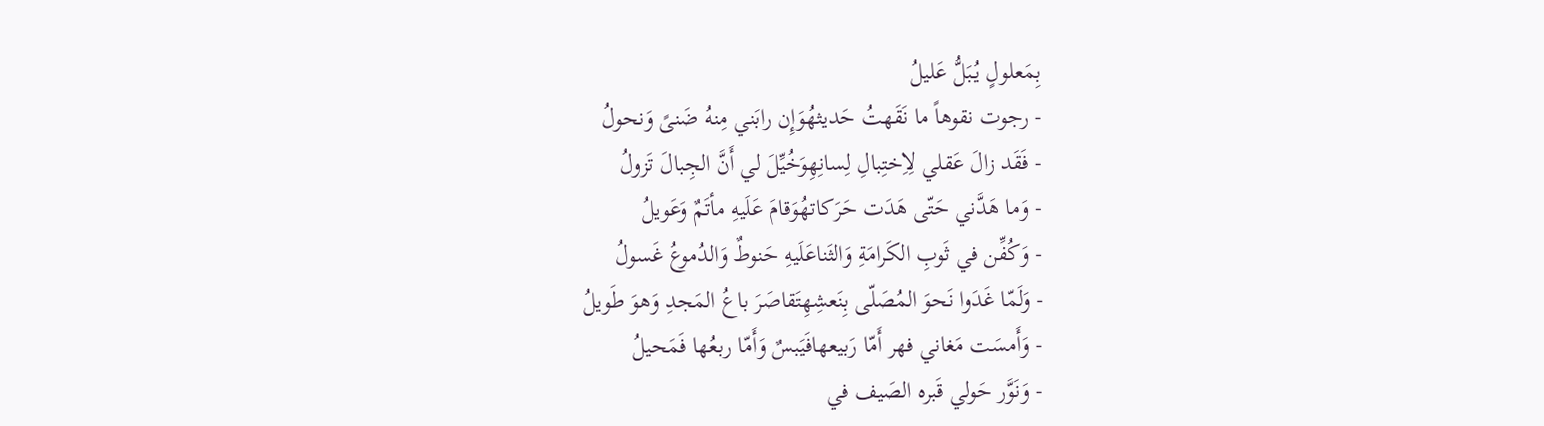بِمَعلولٍ يُبَلُّ عَليلُ
- رجوت نقوهاً ما نَقَهتُ حَديثهُوَإِن رابَني مِنهُ ضَنىً وَنحولُ
- فَقَد زالَ عَقلي لِاِختِبالِ لِسانِهِوَخُيِّلَ لي أَنَّ الجِبالَ تَزولُ
- وَما هَدَّني حَتّى هَدَت حَرَكاتهُوَقامَ عَلَيهِ مأتَمٌ وَعَويلُ
- وَكُفِّن في ثَوبِ الكَرامَةِ وَالثَناعَلَيهِ حَنوطٌ وَالدُموعُ غَسولُ
- وَلَمّا غَدَوا نَحوَ المُصَلّى بِنَعشِهِتَقاصَرَ باعُ المَجدِ وَهوَ طَويلُ
- وَأَمسَت مَغاني فهر أَمّا رَبيعهافَيَبسٌ وَأَمّا ربعُها فَمَحيلُ
- وَنَوَّر حَولي قَبره الصَيف في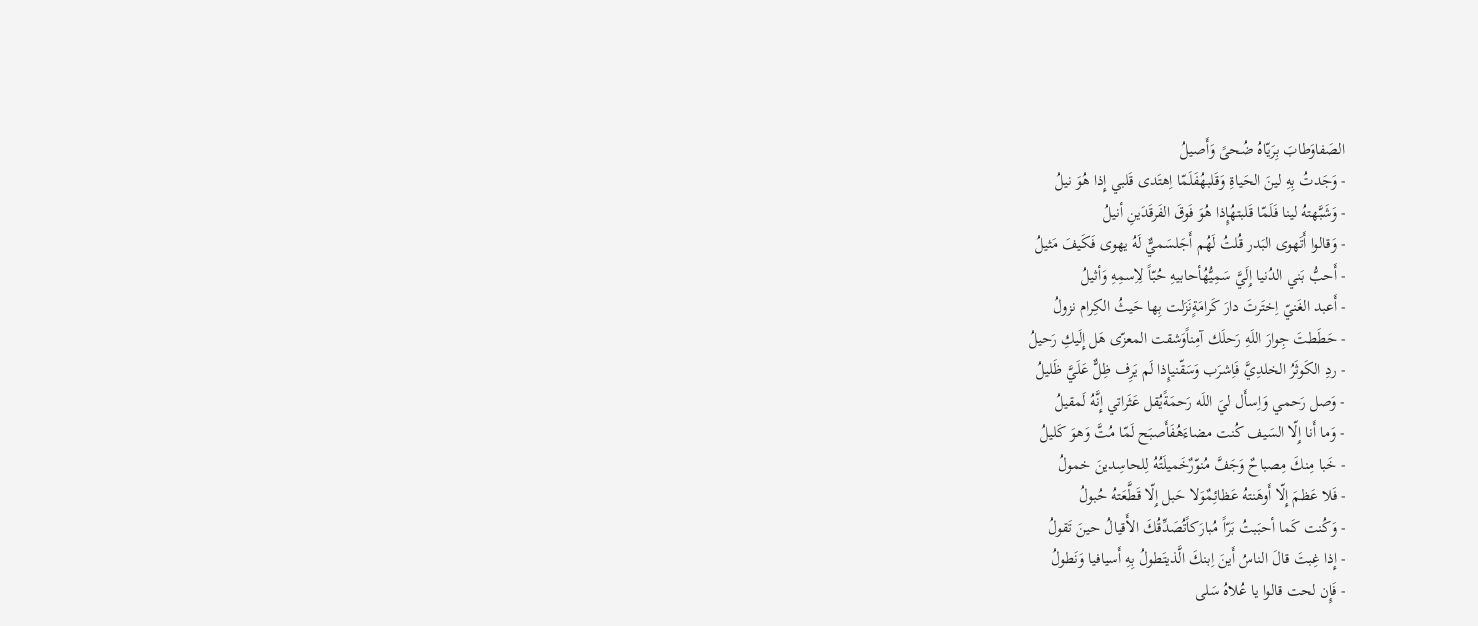الصَفاوَطابَ بِرَيّاهُ ضُحىً وَأَصيلُ
- وَجَدتُ بِهِ لينَ الحَياةِ وَقَلبهُفَلَمّا اِهتَدى قَلبي إِذا هُوَ نيلُ
- وَشَبَّهتهُ لينا فَلَمّا قَلبتهُإِذا هُوَ فَوقَ الفَرقَدَينِ أنيلُ
- وَقالوا أَتَهوى البَدر قُلتُ لَهُم أَجَلسَميٌّ لَهُ يهوى فَكَيفَ مَثيلُ
- أَحبُّ بَني الدُنيا إِلَيَّ سَمِيُّهُأحابيهِ حُبّاً لِاِسمِهِ وَأثيلُ
- أَعبد الغَنيّ اِختَرتَ دارَ كَرامَةٍنَزَلت بِها حَيثُ الكِرام نزولُ
- حَطَطتَ جِوارَ اللَهِ رَحلَك آمِناًوَشقت المعزّى هَل إِلَيكِ رَحيلُ
- ردِ الكَوثَرُ الخلدِيَّ فَاِشرَب وَسَقّنيإِذا لَم يَرِف ظِلٌّ عَلَيَّ ظَليلُ
- وَصل رَحمي وَاِسأَل ليَ اللَه رَحمَةًيُقل عَثَراتي إِنَّهُ لَمقيلُ
- وَما أَنا إِلّا السَيف كُنت مضاءَهُفَأَصبَح لَمّا مُتَّ وَهوَ كَليلُ
- خَبا مِنكَ مِصباحٌ وَجَفَّ مُنوّرٌخَميلَتُهُ لِلحاسِدينَ خمولُ
- فَلا عَظمَ إِلّا أَوهَنتهُ عَظائِمٌوَلا حَبل إِلّا قَطَّعَتهُ حُبولُ
- وَكُنت كَما أحبَبتُ بَرّاً مُبارَكاًتُصَدِّقُكَ الأَقيالُ حينَ تَقولُ
- إِذا غِبتَ قالَ الناسُ أَينَ اِبنكَ الَّذيتَطولُ بِهِ أَسيافيا وَنَطولُ
- فَإِن لحت قالوا يا عُلاهُ سَلى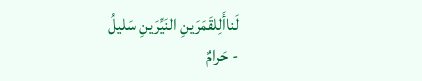لَناأَلِلقَمَرَينِ النَيِّرَينِ سَليلُ
- حَرامٌ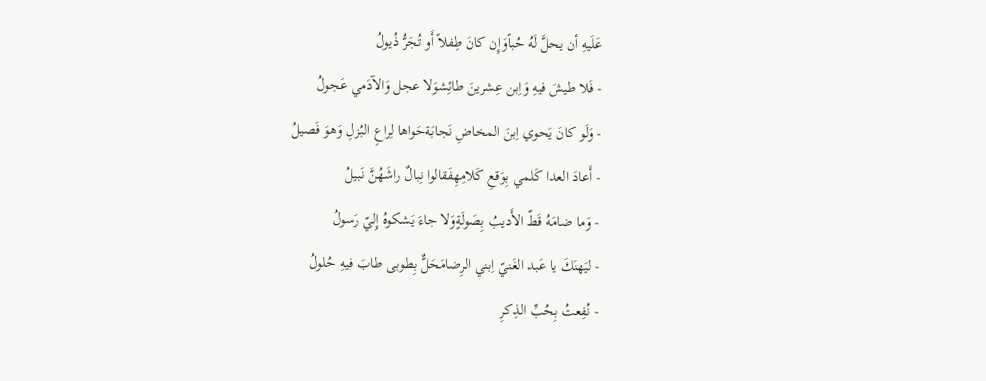عَلَيهِ أن يحلَّ لَهُ حُباًوَإِن كانَ طِفلاً أَو تُجَرُّ ذُيولُ
- فَلا طيشَ فيهِ وَاِبن عِشرينَ طائِشوَلا عجل وَالآدَمي عَجولُ
- وَلَو كانَ يَحوي اِبنَ المخاضِ نَجابَةحَواها لِراعِ البُزلِ وَهوَ فَصيلُ
- أَعادَ العدا كَلمي بِوَقعِ كَلامِهِفَقالوا نِبالٌ راشَهُنَّ نَبيلُ
- وَما ضامَهُ قَطّ الأَديبُ بِصَولَةٍوَلا جاءَ يَشكوهُ إِليّ رَسولُ
- ليَهنَكَ يا عَبد الغَنيّ اِبني الرِضامَحَلٌّ بِطوبى طابَ فيهِ حُلولُ
- نُفِعتُ بِحُبِّ الذِكرِ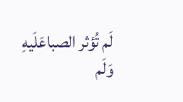لَم تُؤثر الصباعَلَيهِ وَلَم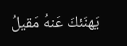يَهنَئكَ عَنهُ مَقيلُ